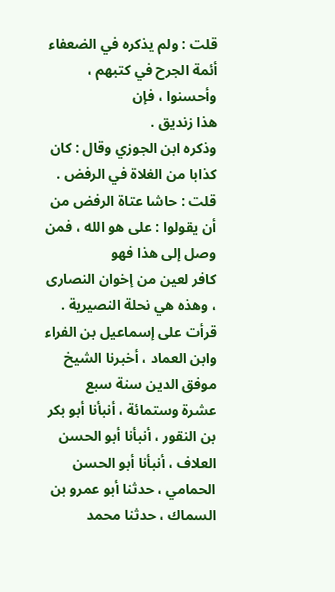قلت : ولم يذكره في الضعفاء أئمة الجرح في كتبهم ، وأحسنوا ، فإن
هذا زنديق .
وذكره ابن الجوزي وقال : كان كذابا من الغلاة في الرفض .
قلت : حاشا عتاة الرفض من أن يقولوا : على هو الله ، فمن وصل إلى هذا فهو
كافر لعين من إخوان النصارى ، وهذه هي نحلة النصيرية .
قرأت على إسماعيل بن الفراء وابن العماد ، أخبرنا الشيخ موفق الدين سنة سبع
عشرة وستمائة ، أنبأنا أبو بكر بن النقور ، أنبأنا أبو الحسن العلاف ، أنبأنا أبو الحسن
الحمامي ، حدثنا أبو عمرو بن السماك ، حدثنا محمد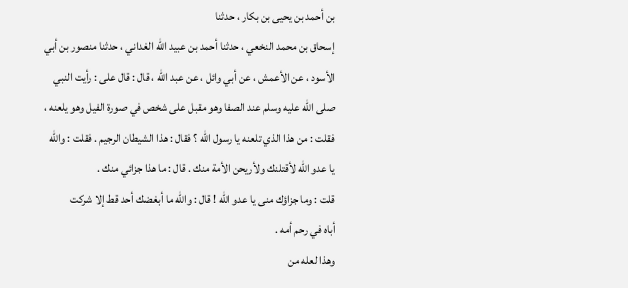بن أحمد بن يحيى بن بكار ، حدثنا
إسحاق بن محمد النخعي ، حدثنا أحمد بن عبيد الله الغداني ، حدثنا منصور بن أبي
الأسود ، عن الأعمش ، عن أبي وائل ، عن عبد الله ، قال : قال على : رأيت النبي
صلى الله عليه وسلم عند الصفا وهو مقبل على شخص في صورة الفيل وهو يلعنه ،
فقلت : من هذا الذي تلعنه يا رسول الله ؟ فقال : هذا الشيطان الرجيم . فقلت : والله
يا عدو الله لأقتلنك ولأريحن الأمة منك . قال : ما هذا جزائي منك .
قلت : وما جزاؤك منى يا عدو الله ! قال : والله ما أبغضك أحد قط إلا شركت
أباه في رحم أمه .
وهذا لعله من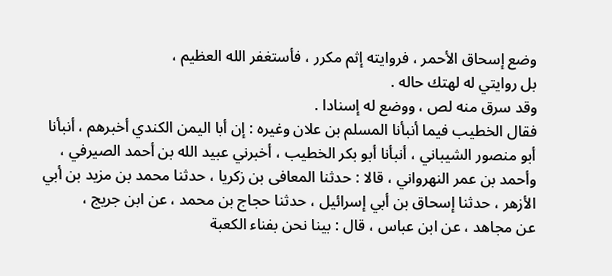وضع إسحاق الأحمر ، فروايته إثم مكرر ، فأستغفر الله العظيم ،
بل روايتي له لهتك حاله .
وقد سرق منه لص ، ووضع له إسنادا .
فقال الخطيب فيما أنبأنا المسلم بن علان وغيره : إن أبا اليمن الكندي أخبرهم ، أنبأنا
أبو منصور الشيباني ، أنبأنا أبو بكر الخطيب ، أخبرني عبيد الله بن أحمد الصيرفي ،
وأحمد بن عمر النهرواني ، قالا : حدثنا المعافى بن زكريا ، حدثنا محمد بن مزيد بن أبي
الأزهر ، حدثنا إسحاق بن أبي إسرائيل ، حدثنا حجاج بن محمد ، عن ابن جريج ،
عن مجاهد ، عن ابن عباس ، قال : بينا نحن بفناء الكعبة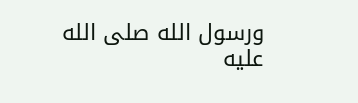ورسول الله صلى الله عليه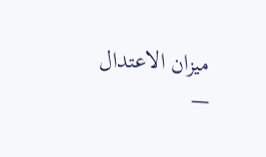ميزان الاعتدال —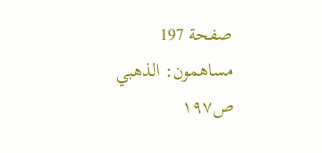صفحة 197
مساهمون: الذهبي
ص١٩٧